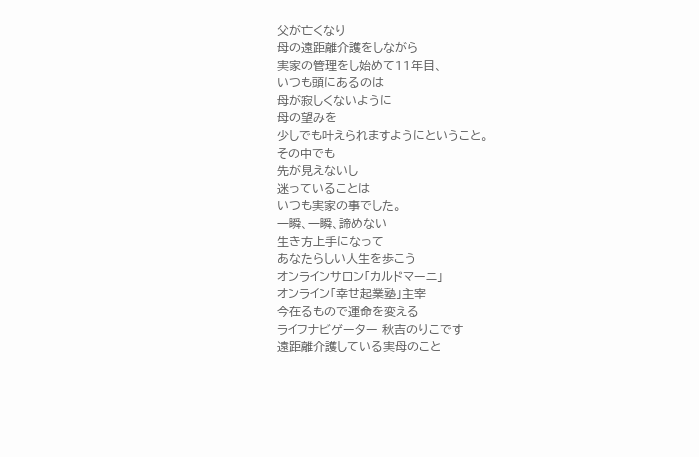父が亡くなり
母の遠距離介護をしながら
実家の管理をし始めて11年目、
いつも頭にあるのは
母が寂しくないように
母の望みを
少しでも叶えられますようにということ。
その中でも
先が見えないし
迷っていることは
いつも実家の事でした。
一瞬、一瞬、諦めない
生き方上手になって
あなたらしい人生を歩こう
オンラインサロン「カルドマーニ」
オンライン「幸せ起業塾」主宰
今在るもので運命を変える
ライフナビゲーター 秋吉のりこです
遠距離介護している実母のこと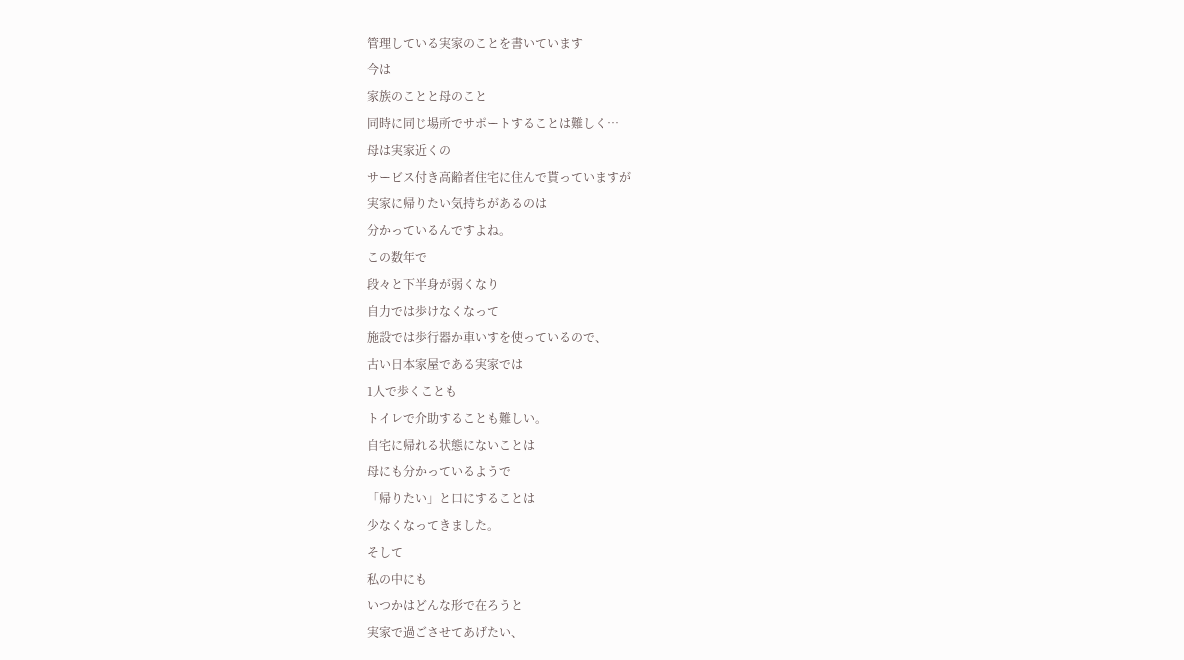管理している実家のことを書いています
今は
家族のことと母のこと
同時に同じ場所でサポートすることは難しく…
母は実家近くの
サービス付き高齢者住宅に住んで貰っていますが
実家に帰りたい気持ちがあるのは
分かっているんですよね。
この数年で
段々と下半身が弱くなり
自力では歩けなくなって
施設では歩行器か車いすを使っているので、
古い日本家屋である実家では
1人で歩くことも
トイレで介助することも難しい。
自宅に帰れる状態にないことは
母にも分かっているようで
「帰りたい」と口にすることは
少なくなってきました。
そして
私の中にも
いつかはどんな形で在ろうと
実家で過ごさせてあげたい、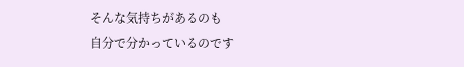そんな気持ちがあるのも
自分で分かっているのです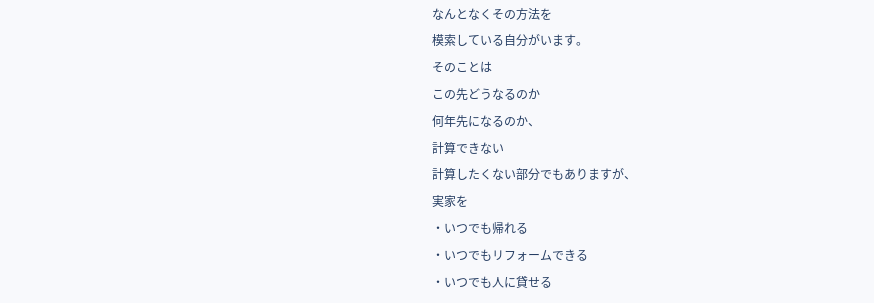なんとなくその方法を
模索している自分がいます。
そのことは
この先どうなるのか
何年先になるのか、
計算できない
計算したくない部分でもありますが、
実家を
・いつでも帰れる
・いつでもリフォームできる
・いつでも人に貸せる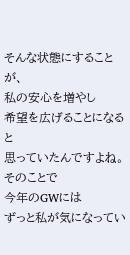そんな状態にすることが、
私の安心を増やし
希望を広げることになると
思っていたんですよね。
そのことで
今年のGWには
ずっと私が気になってい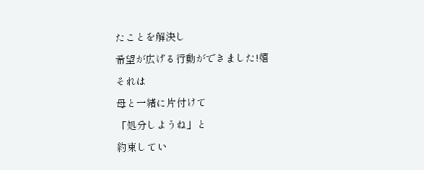たことを解決し
希望が広げる行動ができました!嬉
それは
母と一緒に片付けて
「処分しようね」と
約束してい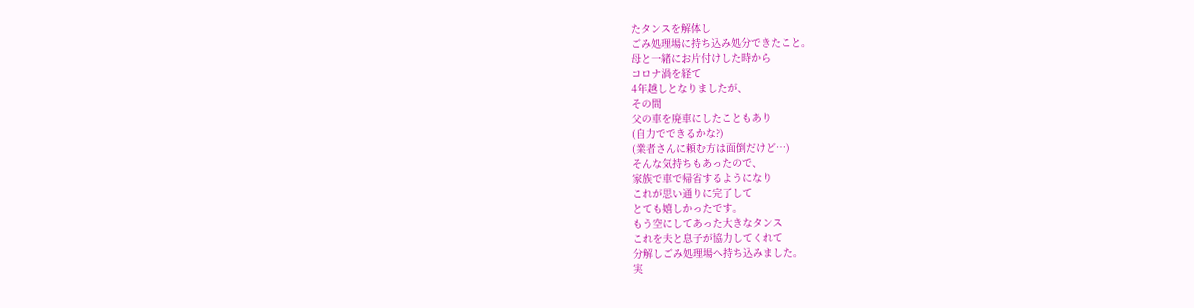たタンスを解体し
ごみ処理場に持ち込み処分できたこと。
母と一緒にお片付けした時から
コロナ渦を経て
4年越しとなりましたが、
その間
父の車を廃車にしたこともあり
(自力でできるかな?)
(業者さんに頼む方は面倒だけど…)
そんな気持ちもあったので、
家族で車で帰省するようになり
これが思い通りに完了して
とても嬉しかったです。
もう空にしてあった大きなタンス
これを夫と息子が協力してくれて
分解しごみ処理場へ持ち込みました。
実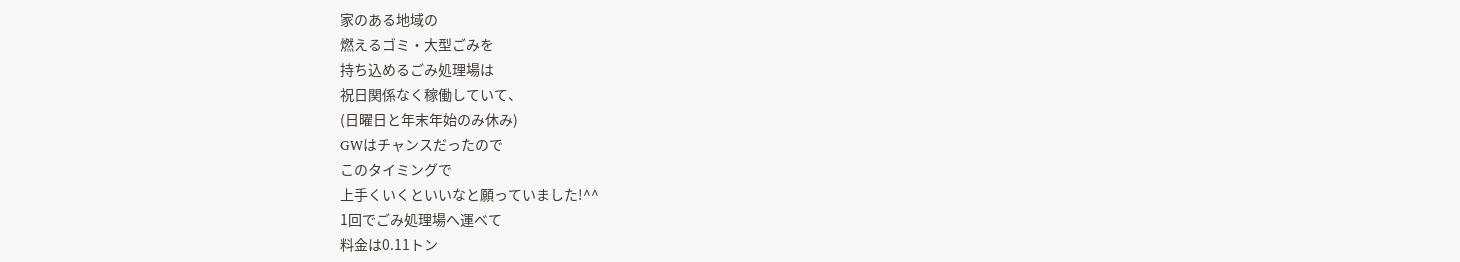家のある地域の
燃えるゴミ・大型ごみを
持ち込めるごみ処理場は
祝日関係なく稼働していて、
(日曜日と年末年始のみ休み)
GWはチャンスだったので
このタイミングで
上手くいくといいなと願っていました!^^
1回でごみ処理場へ運べて
料金は0.11トン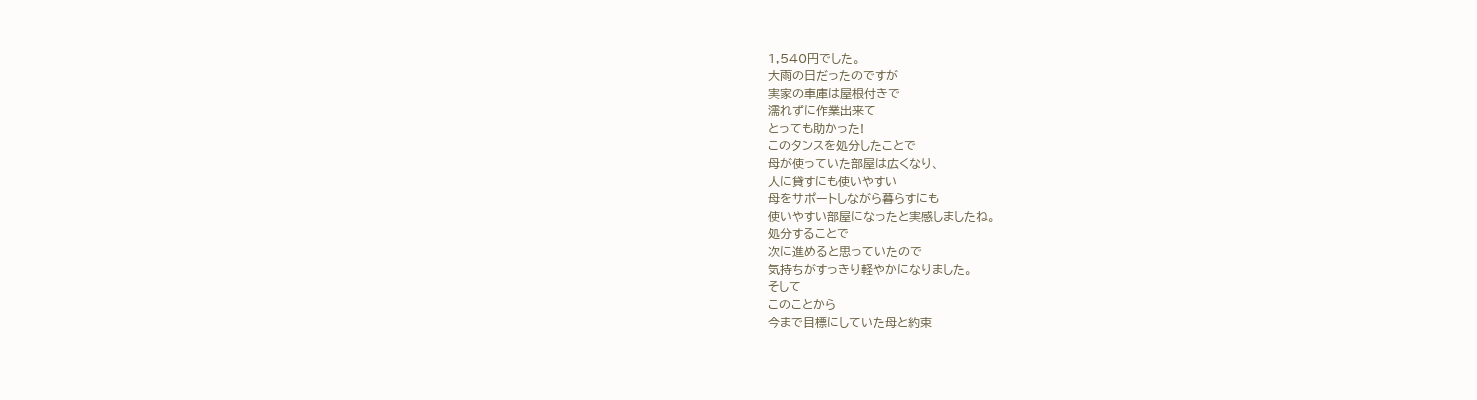1,540円でした。
大雨の日だったのですが
実家の車庫は屋根付きで
濡れずに作業出来て
とっても助かった!
このタンスを処分したことで
母が使っていた部屋は広くなり、
人に貸すにも使いやすい
母をサポートしながら暮らすにも
使いやすい部屋になったと実感しましたね。
処分することで
次に進めると思っていたので
気持ちがすっきり軽やかになりました。
そして
このことから
今まで目標にしていた母と約束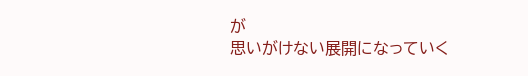が
思いがけない展開になっていく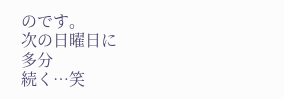のです。
次の日曜日に
多分
続く…笑